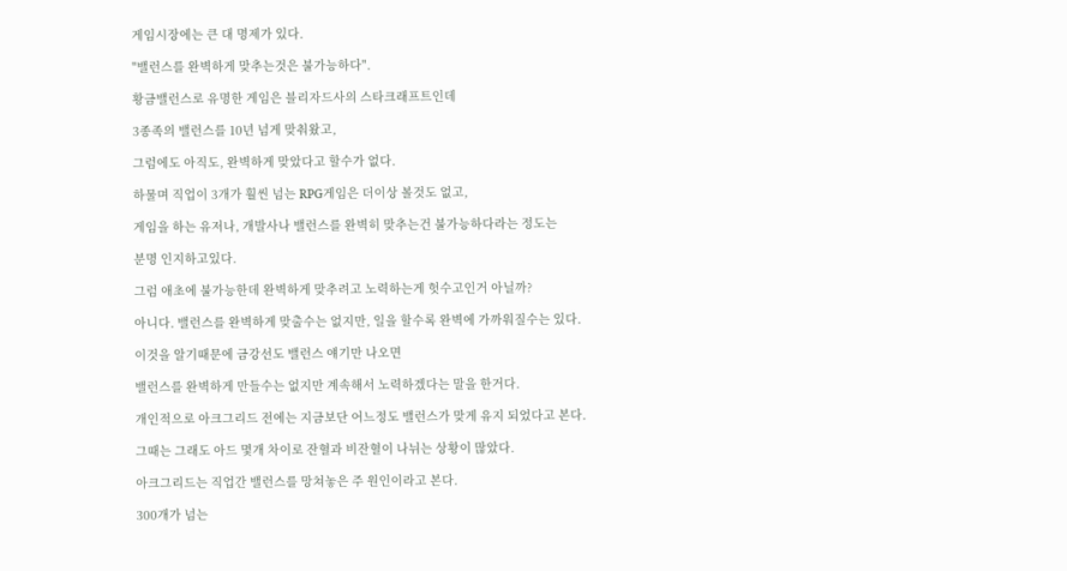게임시장에는 큰 대 명제가 있다.

"밸런스를 완벽하게 맞추는것은 불가능하다".

황금밸런스로 유명한 게임은 블리자드사의 스타크래프트인데

3종족의 밸런스를 10년 넘게 맞춰왔고,

그럼에도 아직도, 완벽하게 맞았다고 할수가 없다.

하물며 직업이 3개가 훨씬 넘는 RPG게임은 더이상 볼것도 없고,

게임을 하는 유저나, 개발사나 밸런스를 완벽히 맞추는건 불가능하다라는 정도는

분명 인지하고있다.

그럼 애초에 불가능한데 완벽하게 맞추려고 노력하는게 헛수고인거 아닐까?

아니다. 밸런스를 완벽하게 맞출수는 없지만, 일을 할수록 완벽에 가까워질수는 있다.

이것을 알기때문에 금강선도 밸런스 얘기만 나오면

밸런스를 완벽하게 만들수는 없지만 계속해서 노력하겠다는 말을 한거다.

개인적으로 아크그리드 전에는 지금보단 어느정도 밸런스가 맞게 유지 되었다고 본다.

그때는 그래도 아드 몇개 차이로 잔혈과 비잔혈이 나뉘는 상황이 많았다.

아크그리드는 직업간 밸런스를 망쳐놓은 주 원인이라고 본다.

300개가 넘는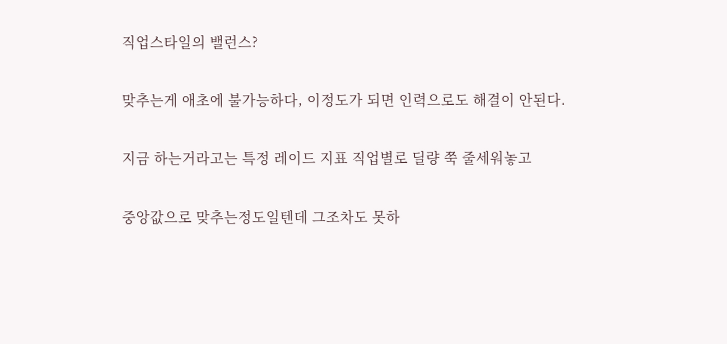직업스타일의 밸런스?

맞추는게 애초에 불가능하다, 이정도가 되면 인력으로도 해결이 안된다.

지금 하는거라고는 특정 레이드 지표 직업별로 딜량 쭉 줄세워놓고

중앙값으로 맞추는정도일텐데 그조차도 못하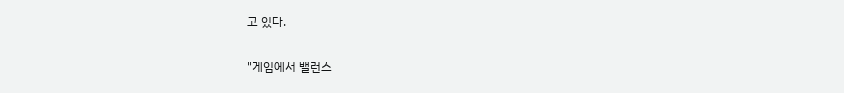고 있다.

"게임에서 밸런스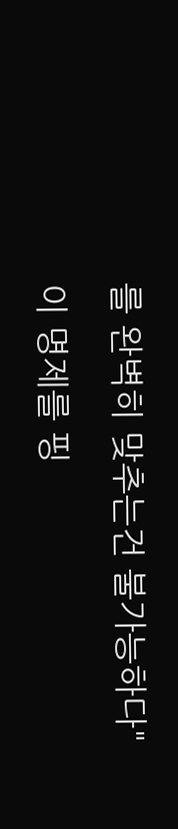를 완벽히 맞추는건 불가능하다"

이 명제를 핑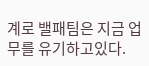계로 밸패팀은 지금 업무를 유기하고있다.